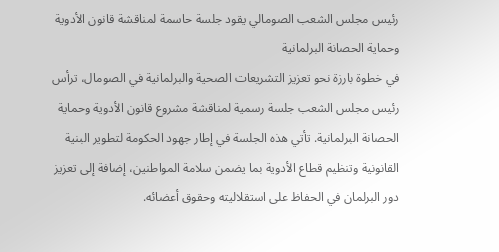رئيس مجلس الشعب الصومالي يقود جلسة حاسمة لمناقشة قانون الأدوية وحماية الحصانة البرلمانية
في خطوة بارزة نحو تعزيز التشريعات الصحية والبرلمانية في الصومال، ترأس رئيس مجلس الشعب جلسة رسمية لمناقشة مشروع قانون الأدوية وحماية الحصانة البرلمانية. تأتي هذه الجلسة في إطار جهود الحكومة لتطوير البنية القانونية وتنظيم قطاع الأدوية بما يضمن سلامة المواطنين، إضافة إلى تعزيز دور البرلمان في الحفاظ على استقلاليته وحقوق أعضائه.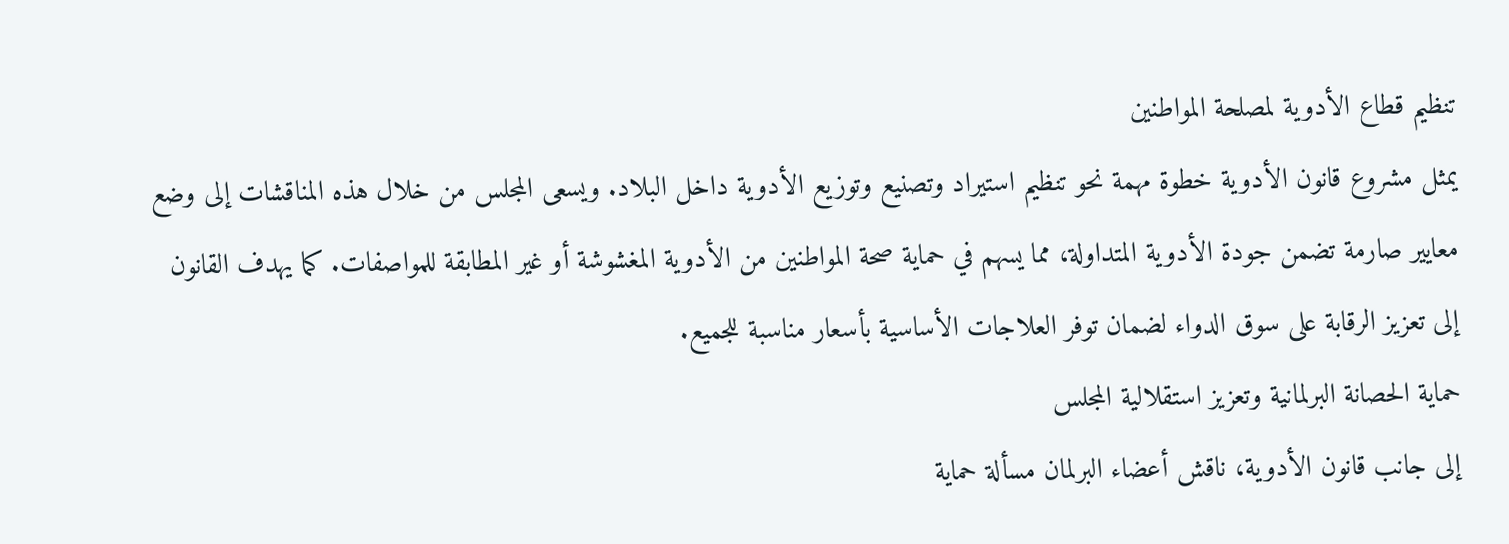تنظيم قطاع الأدوية لمصلحة المواطنين
يمثل مشروع قانون الأدوية خطوة مهمة نحو تنظيم استيراد وتصنيع وتوزيع الأدوية داخل البلاد. ويسعى المجلس من خلال هذه المناقشات إلى وضع معايير صارمة تضمن جودة الأدوية المتداولة، مما يسهم في حماية صحة المواطنين من الأدوية المغشوشة أو غير المطابقة للمواصفات. كما يهدف القانون إلى تعزيز الرقابة على سوق الدواء لضمان توفر العلاجات الأساسية بأسعار مناسبة للجميع.
حماية الحصانة البرلمانية وتعزيز استقلالية المجلس
إلى جانب قانون الأدوية، ناقش أعضاء البرلمان مسألة حماية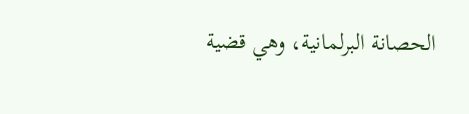الحصانة البرلمانية، وهي قضية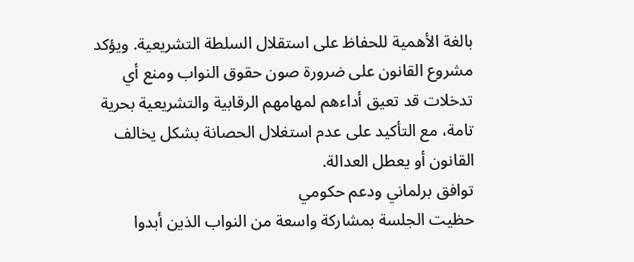بالغة الأهمية للحفاظ على استقلال السلطة التشريعية. ويؤكد مشروع القانون على ضرورة صون حقوق النواب ومنع أي تدخلات قد تعيق أداءهم لمهامهم الرقابية والتشريعية بحرية تامة، مع التأكيد على عدم استغلال الحصانة بشكل يخالف القانون أو يعطل العدالة.
توافق برلماني ودعم حكومي
حظيت الجلسة بمشاركة واسعة من النواب الذين أبدوا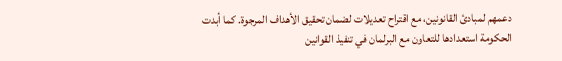دعمهم لمبادئ القانونين، مع اقتراح تعديلات لضمان تحقيق الأهداف المرجوة. كما أبدت الحكومة استعدادها للتعاون مع البرلمان في تنفيذ القوانين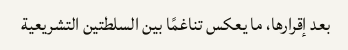بعد إقرارها، ما يعكس تناغمًا بين السلطتين التشريعية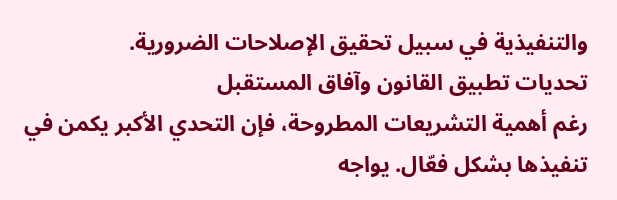والتنفيذية في سبيل تحقيق الإصلاحات الضرورية.
تحديات تطبيق القانون وآفاق المستقبل
رغم أهمية التشريعات المطروحة، فإن التحدي الأكبر يكمن في تنفيذها بشكل فعّال. يواجه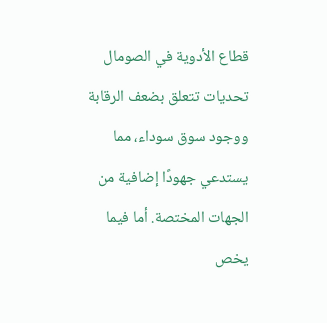قطاع الأدوية في الصومال تحديات تتعلق بضعف الرقابة ووجود سوق سوداء، مما يستدعي جهودًا إضافية من الجهات المختصة. أما فيما يخص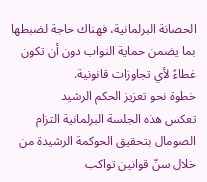الحصانة البرلمانية، فهناك حاجة لضبطها بما يضمن حماية النواب دون أن تكون غطاءً لأي تجاوزات قانونية.
خطوة نحو تعزيز الحكم الرشيد
تعكس هذه الجلسة البرلمانية التزام الصومال بتحقيق الحوكمة الرشيدة من خلال سنّ قوانين تواكب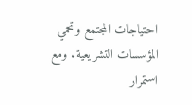احتياجات المجتمع وتحمي المؤسسات التشريعية. ومع استمرار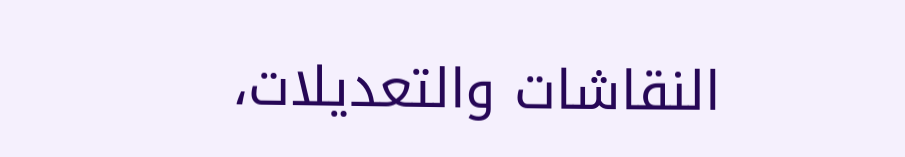النقاشات والتعديلات،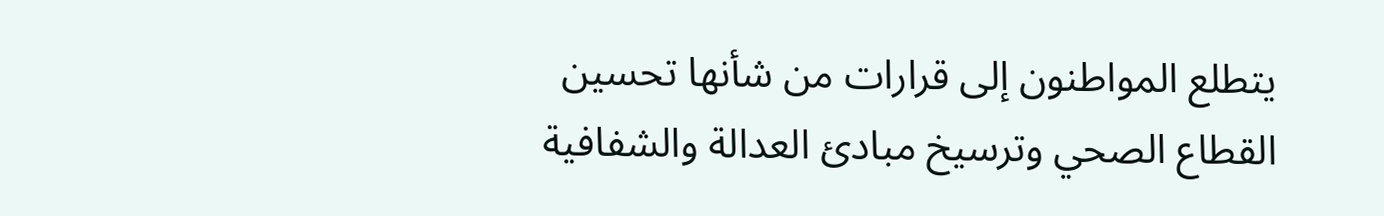يتطلع المواطنون إلى قرارات من شأنها تحسين القطاع الصحي وترسيخ مبادئ العدالة والشفافية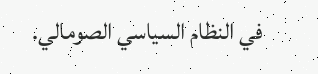في النظام السياسي الصومالي.